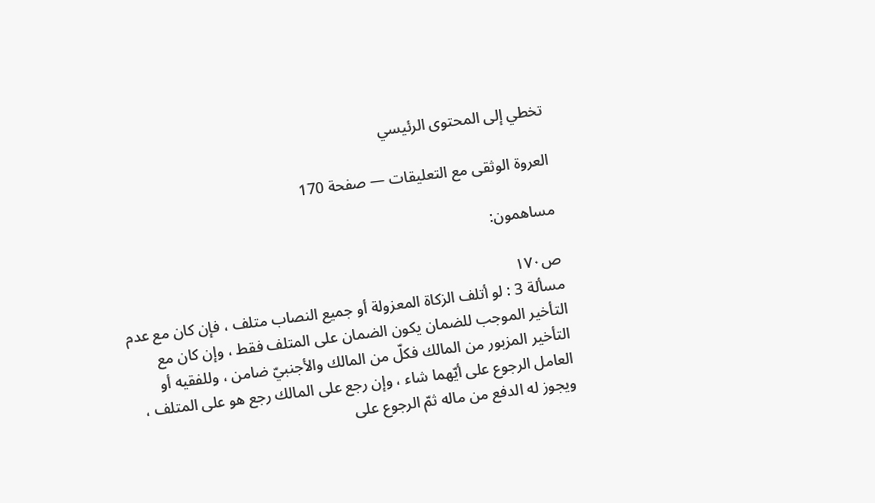تخطي إلى المحتوى الرئيسي

العروة الوثقى مع التعليقات — صفحة 170

مساهمون:

ص١٧٠
مسألة 3 : لو أتلف الزكاة المعزولة أو جميع النصاب متلف ، فإن كان مع عدم التأخير الموجب للضمان يكون الضمان على المتلف فقط ، وإن كان مع التأخير المزبور من المالك فكلّ من المالك والأجنبيّ ضامن ، وللفقيه أو العامل الرجوع على أيّهما شاء ، وإن رجع على المالك رجع هو على المتلف ، ويجوز له الدفع من ماله ثمّ الرجوع على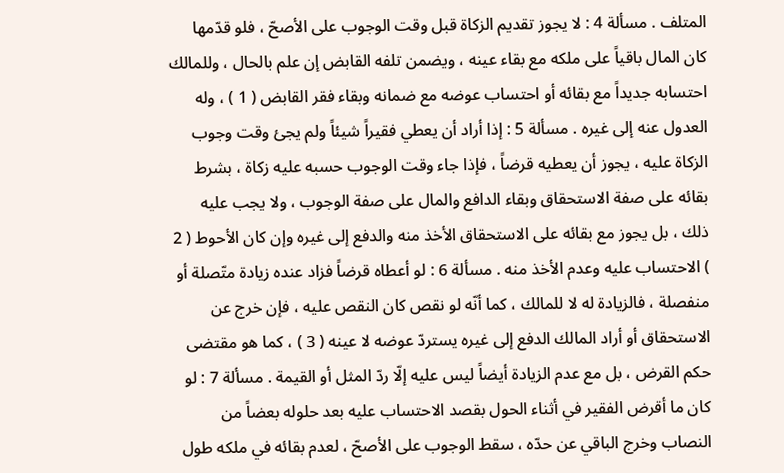المتلف . مسألة 4 : لا يجوز تقديم الزكاة قبل وقت الوجوب على الأصحّ ، فلو قدّمها كان المال باقياً على ملكه مع بقاء عينه ، ويضمن تلفه القابض إن علم بالحال ، وللمالك احتسابه جديداً مع بقائه أو احتساب عوضه مع ضمانه وبقاء فقر القابض ( 1 ) ، وله العدول عنه إلى غيره . مسألة 5 : إذا أراد أن يعطي فقيراً شيئاً ولم يجئ وقت وجوب الزكاة عليه ، يجوز أن يعطيه قرضاً ، فإذا جاء وقت الوجوب حسبه عليه زكاة ، بشرط بقائه على صفة الاستحقاق وبقاء الدافع والمال على صفة الوجوب ، ولا يجب عليه ذلك ، بل يجوز مع بقائه على الاستحقاق الأخذ منه والدفع إلى غيره وإن كان الأحوط ( 2 ) الاحتساب عليه وعدم الأخذ منه . مسألة 6 : لو أعطاه قرضاً فزاد عنده زيادة متّصلة أو منفصلة ، فالزيادة له لا للمالك ، كما أنّه لو نقص كان النقص عليه ، فإن خرج عن الاستحقاق أو أراد المالك الدفع إلى غيره يستردّ عوضه لا عينه ( 3 ) ، كما هو مقتضى حكم القرض ، بل مع عدم الزيادة أيضاً ليس عليه إلّا ردّ المثل أو القيمة . مسألة 7 : لو كان ما أقرض الفقير في أثناء الحول بقصد الاحتساب عليه بعد حلوله بعضاً من النصاب وخرج الباقي عن حدّه ، سقط الوجوب على الأصحّ ، لعدم بقائه في ملكه طول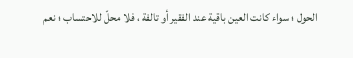الحول ؛ سواء كانت العين باقية عند الفقير أو تالفة ، فلا محلّ للاحتساب ؛ نعم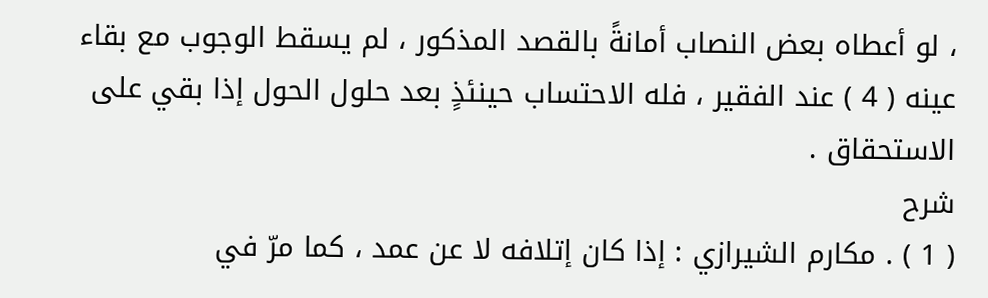، لو أعطاه بعض النصاب أمانةً بالقصد المذكور ، لم يسقط الوجوب مع بقاء عينه ( 4 ) عند الفقير ، فله الاحتساب حينئذٍ بعد حلول الحول إذا بقي على الاستحقاق .
شرح
( 1 ) . مكارم الشيرازي : إذا كان إتلافه لا عن عمد ، كما مرّ في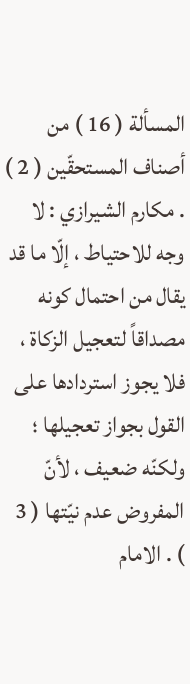المسألة ( 16 ) من أصناف المستحقّين ( 2 ) . مكارم الشيرازي : لا وجه للاحتياط ، إلّا ما قد يقال من احتمال كونه مصداقاً لتعجيل الزكاة ، فلا يجوز استردادها على القول بجواز تعجيلها ؛ ولكنّه ضعيف ، لأنّ المفروض عدم نيّتها ( 3 ) . الامام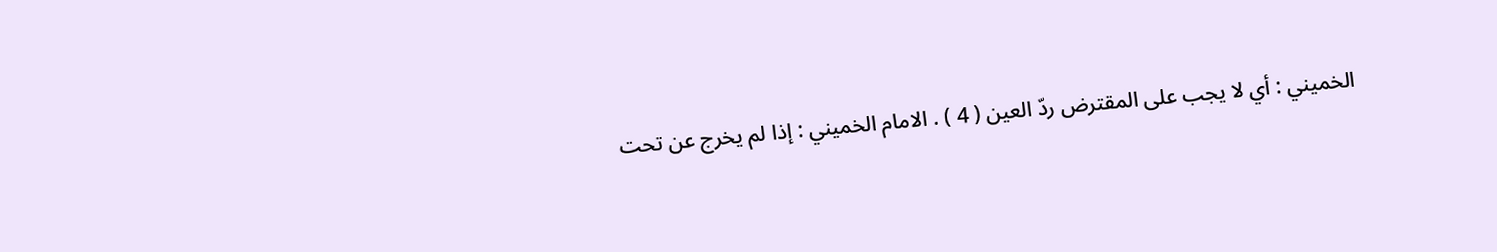الخميني : أي لا يجب على المقترض ردّ العين ( 4 ) . الامام الخميني : إذا لم يخرج عن تحت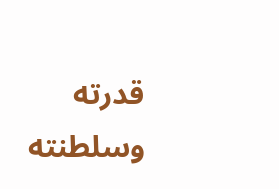قدرته وسلطنته